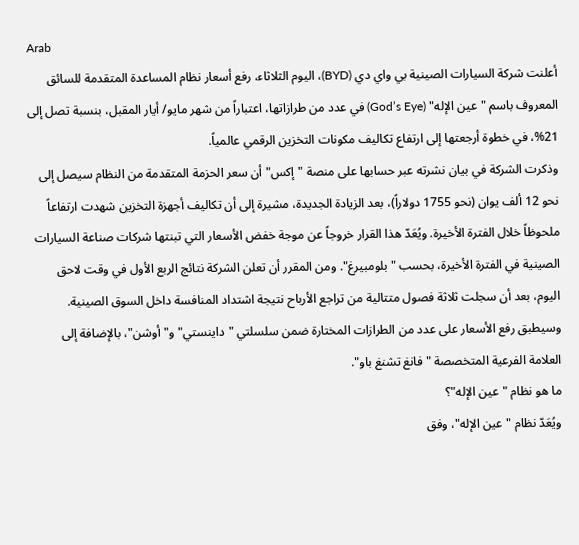Arab
أعلنت شركة السيارات الصينية بي واي دي (BYD)، اليوم الثلاثاء، رفع أسعار نظام المساعدة المتقدمة للسائق المعروف باسم "عين الإله" (God’s Eye) في عدد من طرازاتها، اعتباراً من شهر مايو/ أيار المقبل، بنسبة تصل إلى 21%، في خطوة أرجعتها إلى ارتفاع تكاليف مكونات التخزين الرقمي عالمياً.
وذكرت الشركة في بيان نشرته عبر حسابها على منصة "إكس" أن سعر الحزمة المتقدمة من النظام سيصل إلى نحو 12 ألف يوان (نحو 1755 دولاراً)، بعد الزيادة الجديدة، مشيرة إلى أن تكاليف أجهزة التخزين شهدت ارتفاعاً ملحوظاً خلال الفترة الأخيرة. ويُعَدّ هذا القرار خروجاً عن موجة خفض الأسعار التي تبنتها شركات صناعة السيارات الصينية في الفترة الأخيرة، بحسب "بلومبيرغ". ومن المقرر أن تعلن الشركة نتائج الربع الأول في وقت لاحق اليوم، بعد أن سجلت ثلاثة فصول متتالية من تراجع الأرباح نتيجة اشتداد المنافسة داخل السوق الصينية. وسيطبق رفع الأسعار على عدد من الطرازات المختارة ضمن سلسلتي "داينستي" و"أوشن"، بالإضافة إلى العلامة الفرعية المتخصصة "فانغ تشنغ باو".
ما هو نظام "عين الإله"؟
ويُعَدّ نظام "عين الإله"، وفق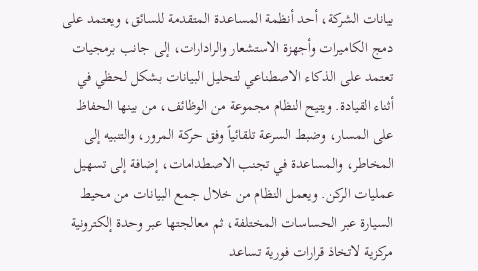بيانات الشركة، أحد أنظمة المساعدة المتقدمة للسائق، ويعتمد على دمج الكاميرات وأجهزة الاستشعار والرادارات، إلى جانب برمجيات تعتمد على الذكاء الاصطناعي لتحليل البيانات بشكل لحظي في أثناء القيادة. ويتيح النظام مجموعة من الوظائف، من بينها الحفاظ على المسار، وضبط السرعة تلقائياً وفق حركة المرور، والتنبيه إلى المخاطر، والمساعدة في تجنب الاصطدامات، إضافة إلى تسهيل عمليات الركن. ويعمل النظام من خلال جمع البيانات من محيط السيارة عبر الحساسات المختلفة، ثم معالجتها عبر وحدة إلكترونية مركزية لاتخاذ قرارات فورية تساعد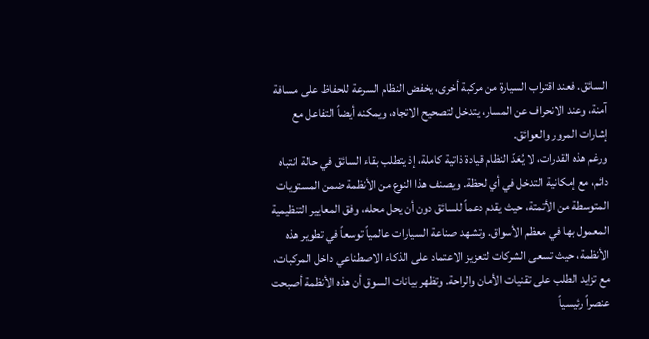السائق. فعند اقتراب السيارة من مركبة أخرى، يخفض النظام السرعة للحفاظ على مسافة آمنة، وعند الانحراف عن المسار، يتدخل لتصحيح الاتجاه، ويمكنه أيضاً التفاعل مع إشارات المرور والعوائق.
ورغم هذه القدرات، لا يُعَدّ النظام قيادة ذاتية كاملة، إذ يتطلب بقاء السائق في حالة انتباه دائم، مع إمكانية التدخل في أي لحظة. ويصنف هذا النوع من الأنظمة ضمن المستويات المتوسطة من الأتمتة، حيث يقدم دعماً للسائق دون أن يحل محله، وفق المعايير التنظيمية المعمول بها في معظم الأسواق. وتشهد صناعة السيارات عالمياً توسعاً في تطوير هذه الأنظمة، حيث تسعى الشركات لتعزيز الاعتماد على الذكاء الاصطناعي داخل المركبات، مع تزايد الطلب على تقنيات الأمان والراحة. وتظهر بيانات السوق أن هذه الأنظمة أصبحت عنصراً رئيسياً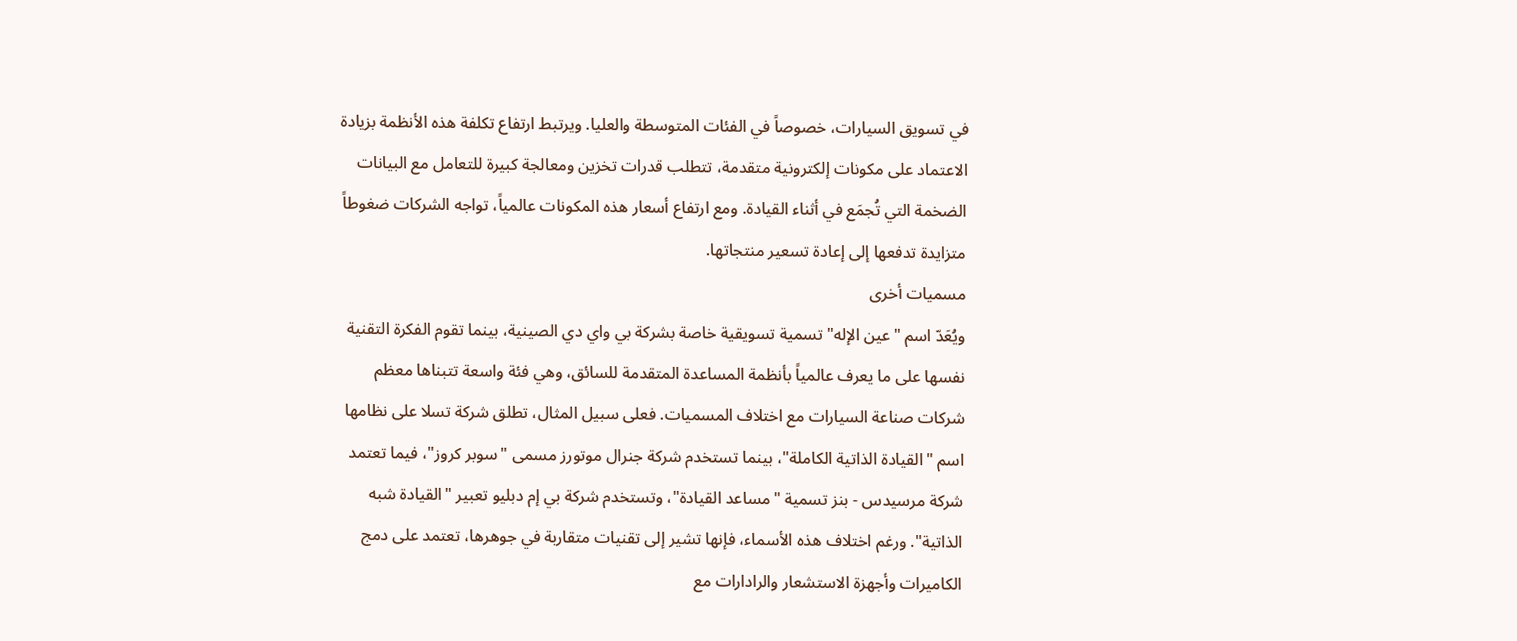في تسويق السيارات، خصوصاً في الفئات المتوسطة والعليا. ويرتبط ارتفاع تكلفة هذه الأنظمة بزيادة الاعتماد على مكونات إلكترونية متقدمة، تتطلب قدرات تخزين ومعالجة كبيرة للتعامل مع البيانات الضخمة التي تُجمَع في أثناء القيادة. ومع ارتفاع أسعار هذه المكونات عالمياً، تواجه الشركات ضغوطاً متزايدة تدفعها إلى إعادة تسعير منتجاتها.
مسميات أخرى
ويُعَدّ اسم "عين الإله" تسمية تسويقية خاصة بشركة بي واي دي الصينية، بينما تقوم الفكرة التقنية نفسها على ما يعرف عالمياً بأنظمة المساعدة المتقدمة للسائق، وهي فئة واسعة تتبناها معظم شركات صناعة السيارات مع اختلاف المسميات. فعلى سبيل المثال، تطلق شركة تسلا على نظامها اسم "القيادة الذاتية الكاملة"، بينما تستخدم شركة جنرال موتورز مسمى "سوبر كروز"، فيما تعتمد شركة مرسيدس - بنز تسمية "مساعد القيادة"، وتستخدم شركة بي إم دبليو تعبير "القيادة شبه الذاتية". ورغم اختلاف هذه الأسماء، فإنها تشير إلى تقنيات متقاربة في جوهرها، تعتمد على دمج الكاميرات وأجهزة الاستشعار والرادارات مع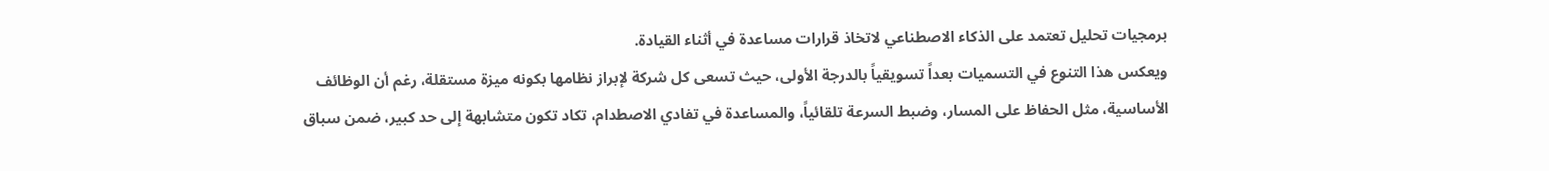برمجيات تحليل تعتمد على الذكاء الاصطناعي لاتخاذ قرارات مساعدة في أثناء القيادة.
ويعكس هذا التنوع في التسميات بعداً تسويقياً بالدرجة الأولى، حيث تسعى كل شركة لإبراز نظامها بكونه ميزة مستقلة، رغم أن الوظائف الأساسية، مثل الحفاظ على المسار، وضبط السرعة تلقائياً، والمساعدة في تفادي الاصطدام، تكاد تكون متشابهة إلى حد كبير، ضمن سباق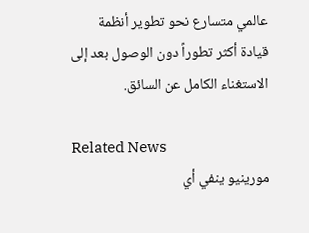عالمي متسارع نحو تطوير أنظمة قيادة أكثر تطوراً دون الوصول بعد إلى الاستغناء الكامل عن السائق.

Related News
مورينيو ينفي أي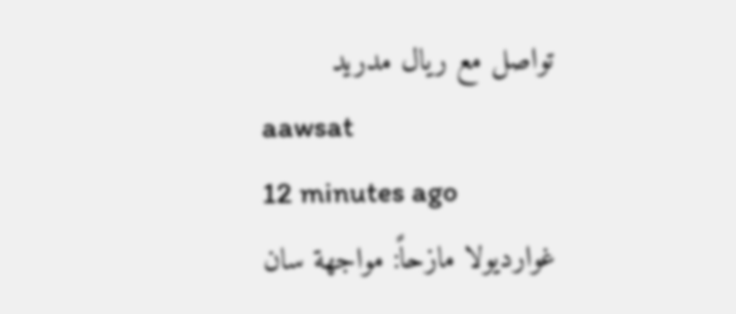تواصل مع ريال مدريد
aawsat
12 minutes ago
غوارديولا مازحاً: مواجهة سان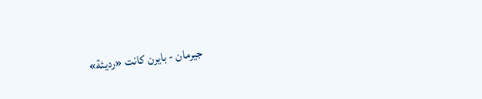جيرمان - بايرن كانت «رديئة»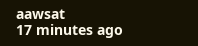aawsat
17 minutes ago